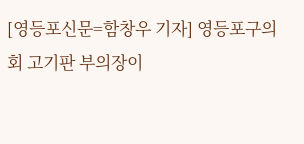[영등포신문=함창우 기자] 영등포구의회 고기판 부의장이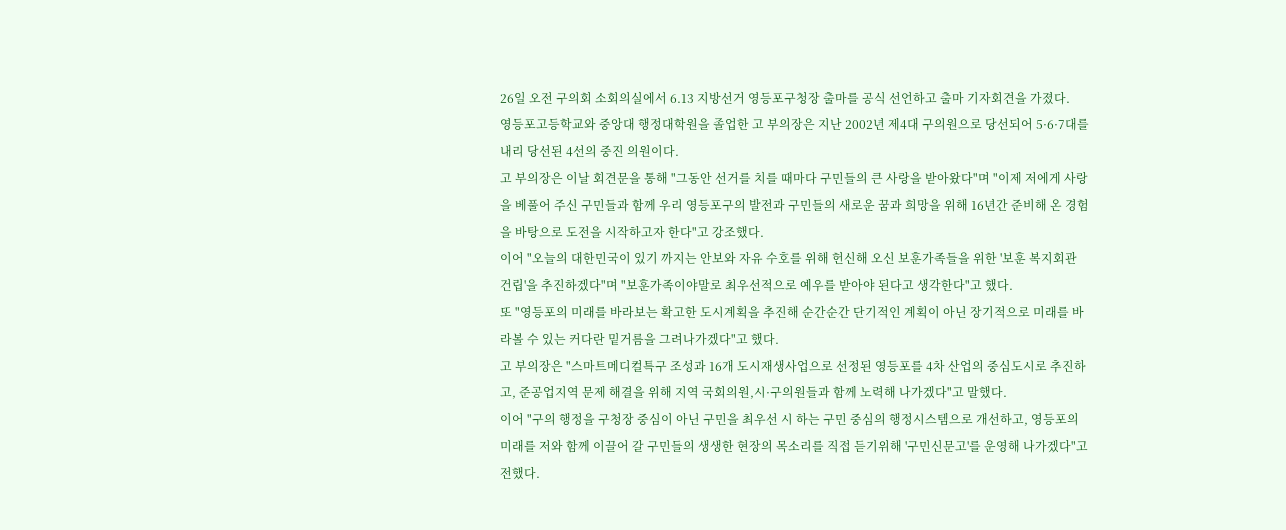26일 오전 구의회 소회의실에서 6.13 지방선거 영등포구청장 출마를 공식 선언하고 출마 기자회견을 가졌다.
영등포고등학교와 중앙대 행정대학원을 졸업한 고 부의장은 지난 2002년 제4대 구의원으로 당선되어 5·6·7대를 내리 당선된 4선의 중진 의원이다.
고 부의장은 이날 회견문을 통해 "그동안 선거를 치를 때마다 구민들의 큰 사랑을 받아왔다"며 "이제 저에게 사랑을 베풀어 주신 구민들과 함께 우리 영등포구의 발전과 구민들의 새로운 꿈과 희망을 위해 16년간 준비해 온 경험을 바탕으로 도전을 시작하고자 한다"고 강조했다.
이어 "오늘의 대한민국이 있기 까지는 안보와 자유 수호를 위해 헌신해 오신 보훈가족들을 위한 '보훈 복지회관 건립'을 추진하겠다"며 "보훈가족이야말로 최우선적으로 예우를 받아야 된다고 생각한다"고 했다.
또 "영등포의 미래를 바라보는 확고한 도시계획을 추진해 순간순간 단기적인 계획이 아닌 장기적으로 미래를 바라볼 수 있는 커다란 밑거름을 그려나가겠다"고 했다.
고 부의장은 "스마트메디컬특구 조성과 16개 도시재생사업으로 선정된 영등포를 4차 산업의 중심도시로 추진하고, 준공업지역 문제 해결을 위해 지역 국회의원,시·구의원들과 함께 노력해 나가겠다"고 말했다.
이어 "구의 행정을 구청장 중심이 아닌 구민을 최우선 시 하는 구민 중심의 행정시스템으로 개선하고, 영등포의 미래를 저와 함께 이끌어 갈 구민들의 생생한 현장의 목소리를 직접 듣기위해 '구민신문고'를 운영해 나가겠다"고 전했다.